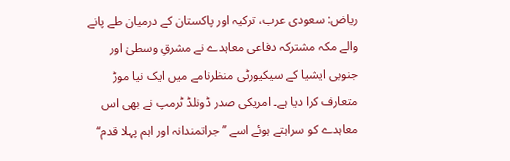ریاض: سعودی عرب، ترکیہ اور پاکستان کے درمیان طے پانے والے مکہ مشترکہ دفاعی معاہدے نے مشرقِ وسطیٰ اور جنوبی ایشیا کے سیکیورٹی منظرنامے میں ایک نیا موڑ متعارف کرا دیا ہے۔ امریکی صدر ڈونلڈ ٹرمپ نے بھی اس معاہدے کو سراہتے ہوئے اسے ’’جراتمندانہ اور اہم پہلا قدم‘‘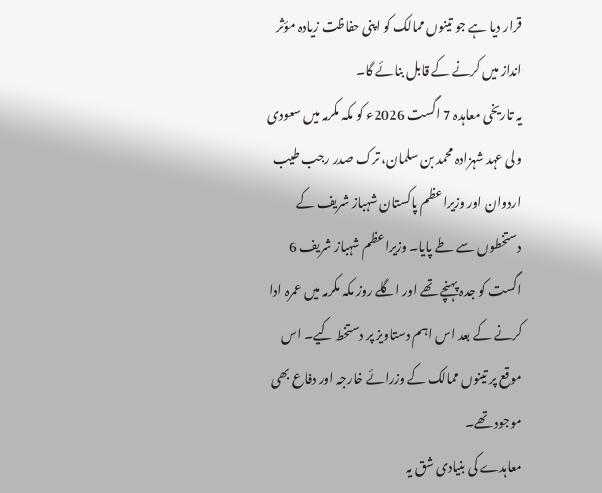قرار دیا ہے جو تینوں ممالک کو اپنی حفاظت زیادہ مؤثر انداز میں کرنے کے قابل بنائے گا۔
یہ تاریخی معاہدہ 7 اگست 2026ء کو مکہ مکرمہ میں سعودی ولی عہد شہزادہ محمد بن سلمان، ترک صدر رجب طیب اردوان اور وزیراعظم پاکستان شہباز شریف کے دستخطوں سے طے پایا۔ وزیراعظم شہباز شریف 6 اگست کو جدہ پہنچے تھے اور اگلے روز مکہ مکرمہ میں عمرہ ادا کرنے کے بعد اس اہم دستاویز پر دستخط کیے۔ اس موقع پر تینوں ممالک کے وزرائے خارجہ اور دفاع بھی موجود تھے۔
معاہدے کی بنیادی شق یہ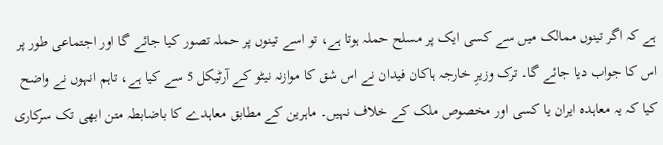ہے کہ اگر تینوں ممالک میں سے کسی ایک پر مسلح حملہ ہوتا ہے، تو اسے تینوں پر حملہ تصور کیا جائے گا اور اجتماعی طور پر اس کا جواب دیا جائے گا۔ ترک وزیرِ خارجہ ہاکان فیدان نے اس شق کا موازنہ نیٹو کے آرٹیکل 5 سے کیا ہے، تاہم انہوں نے واضح کیا کہ یہ معاہدہ ایران یا کسی اور مخصوص ملک کے خلاف نہیں۔ ماہرین کے مطابق معاہدے کا باضابطہ متن ابھی تک سرکاری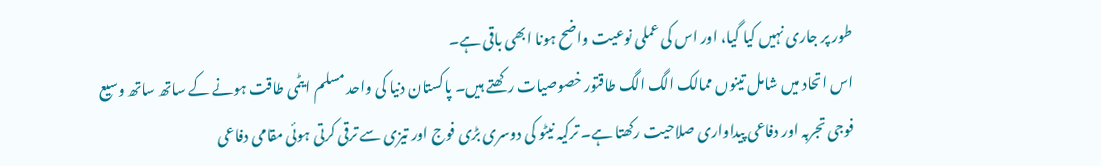طور پر جاری نہیں کیا گیا، اور اس کی عملی نوعیت واضح ہونا ابھی باقی ہے۔
اس اتحاد میں شامل تینوں ممالک الگ الگ طاقتور خصوصیات رکھتے ہیں۔ پاکستان دنیا کی واحد مسلم ایٹمی طاقت ہونے کے ساتھ ساتھ وسیع فوجی تجربہ اور دفاعی پیداواری صلاحیت رکھتا ہے۔ ترکیہ نیٹو کی دوسری بڑی فوج اور تیزی سے ترقی کرتی ہوئی مقامی دفاعی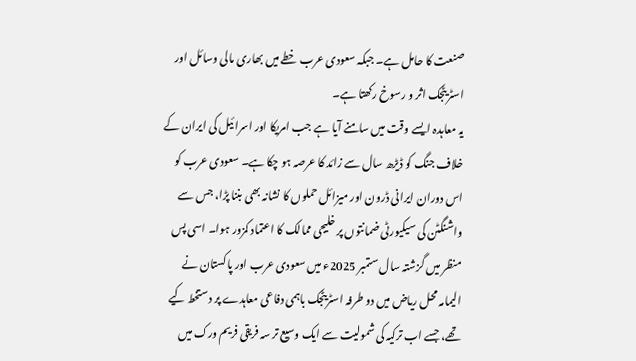صنعت کا حامل ہے۔ جبکہ سعودی عرب خطے میں بھاری مالی وسائل اور اسٹریٹجک اثر و رسوخ رکھتا ہے۔
یہ معاہدہ ایسے وقت میں سامنے آیا ہے جب امریکا اور اسرائیل کی ایران کے خلاف جنگ کو ڈیڑھ سال سے زائد کا عرصہ ہو چکا ہے۔ سعودی عرب کو اس دوران ایرانی ڈرون اور میزائل حملوں کا نشانہ بھی بننا پڑا، جس سے واشنگٹن کی سیکیورٹی ضمانتوں پر خلیجی ممالک کا اعتماد کمزور ہوا۔ اسی پس منظر میں گزشتہ سال ستمبر 2025ء میں سعودی عرب اور پاکستان نے الیمامہ محل ریاض میں دو طرفہ اسٹریٹجک باہمی دفاعی معاہدے پر دستخط کیے تھے، جسے اب ترکیہ کی شمولیت سے ایک وسیع تر سہ فریقی فریم ورک میں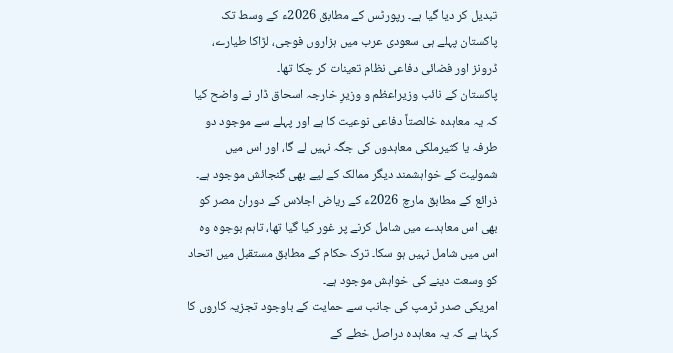تبدیل کر دیا گیا ہے۔ رپورٹس کے مطابق 2026ء کے وسط تک پاکستان پہلے ہی سعودی عرب میں ہزاروں فوجی، لڑاکا طیارے، ڈرونز اور فضائی دفاعی نظام تعینات کر چکا تھا۔
پاکستان کے نائب وزیراعظم و وزیرِ خارجہ اسحاق ڈار نے واضح کیا کہ یہ معاہدہ خالصتاً دفاعی نوعیت کا ہے اور پہلے سے موجود دو طرفہ یا کثیرملکی معاہدوں کی جگہ نہیں لے گا، اور اس میں شمولیت کے خواہشمند دیگر ممالک کے لیے بھی گنجائش موجود ہے۔ ذرائع کے مطابق مارچ 2026ء کے ریاض اجلاس کے دوران مصر کو بھی اس معاہدے میں شامل کرنے پر غور کیا گیا تھا، تاہم بوجوہ وہ اس میں شامل نہیں ہو سکا۔ ترک حکام کے مطابق مستقبل میں اتحاد کو وسعت دینے کی خواہش موجود ہے۔
امریکی صدر ٹرمپ کی جانب سے حمایت کے باوجود تجزیہ کاروں کا کہنا ہے کہ یہ معاہدہ دراصل خطے کے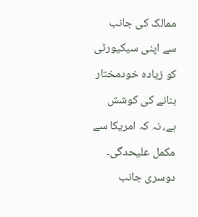ممالک کی جانب سے اپنی سیکیورٹی کو زیادہ خودمختار بنانے کی کوشش ہے، نہ کہ امریکا سے مکمل علیحدگی۔ دوسری جانب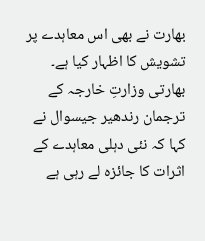بھارت نے بھی اس معاہدے پر تشویش کا اظہار کیا ہے۔ بھارتی وزارتِ خارجہ کے ترجمان رندھیر جیسوال نے کہا کہ نئی دہلی معاہدے کے اثرات کا جائزہ لے رہی ہے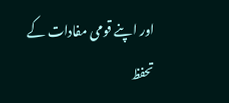اور اپنے قومی مفادات کے تحفظ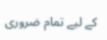کے لیے تمام ضروری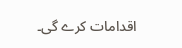اقدامات کرے گی۔